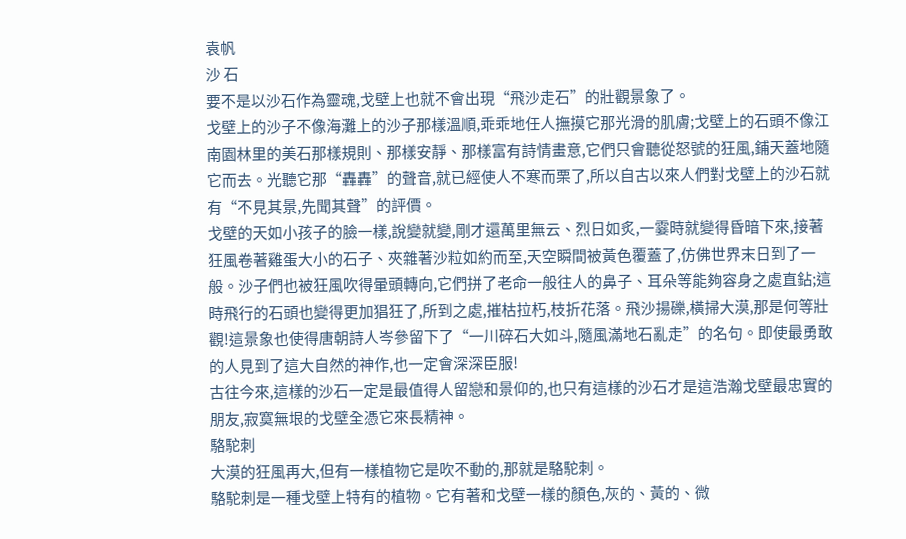袁帆
沙 石
要不是以沙石作為靈魂,戈壁上也就不會出現“飛沙走石”的壯觀景象了。
戈壁上的沙子不像海灘上的沙子那樣溫順,乖乖地任人撫摸它那光滑的肌膚;戈壁上的石頭不像江南園林里的美石那樣規則、那樣安靜、那樣富有詩情畫意,它們只會聽從怒號的狂風,鋪天蓋地隨它而去。光聽它那“轟轟”的聲音,就已經使人不寒而栗了,所以自古以來人們對戈壁上的沙石就有“不見其景,先聞其聲”的評價。
戈壁的天如小孩子的臉一樣,說變就變,剛才還萬里無云、烈日如炙,一霎時就變得昏暗下來,接著狂風卷著雞蛋大小的石子、夾雜著沙粒如約而至,天空瞬間被黃色覆蓋了,仿佛世界末日到了一般。沙子們也被狂風吹得暈頭轉向,它們拼了老命一般往人的鼻子、耳朵等能夠容身之處直鉆;這時飛行的石頭也變得更加猖狂了,所到之處,摧枯拉朽,枝折花落。飛沙揚礫,橫掃大漠,那是何等壯觀!這景象也使得唐朝詩人岑參留下了“一川碎石大如斗,隨風滿地石亂走”的名句。即使最勇敢的人見到了這大自然的神作,也一定會深深臣服!
古往今來,這樣的沙石一定是最值得人留戀和景仰的,也只有這樣的沙石才是這浩瀚戈壁最忠實的朋友,寂寞無垠的戈壁全憑它來長精神。
駱駝刺
大漠的狂風再大,但有一樣植物它是吹不動的,那就是駱駝刺。
駱駝刺是一種戈壁上特有的植物。它有著和戈壁一樣的顏色,灰的、黃的、微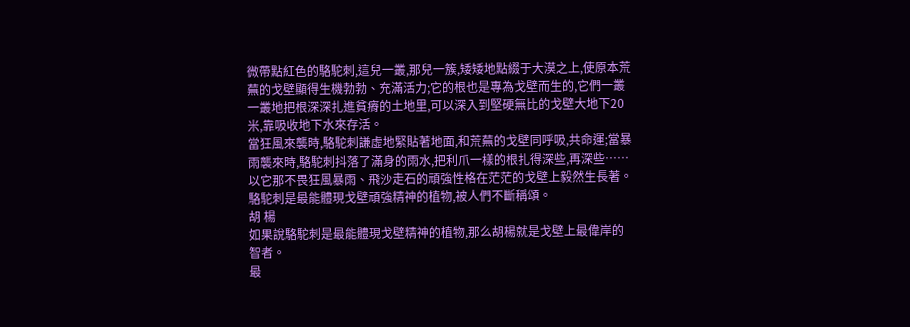微帶點紅色的駱駝刺,這兒一叢,那兒一簇,矮矮地點綴于大漠之上,使原本荒蕪的戈壁顯得生機勃勃、充滿活力;它的根也是專為戈壁而生的,它們一叢一叢地把根深深扎進貧瘠的土地里,可以深入到堅硬無比的戈壁大地下20米,靠吸收地下水來存活。
當狂風來襲時,駱駝刺謙虛地緊貼著地面,和荒蕪的戈壁同呼吸,共命運;當暴雨襲來時,駱駝刺抖落了滿身的雨水,把利爪一樣的根扎得深些,再深些……以它那不畏狂風暴雨、飛沙走石的頑強性格在茫茫的戈壁上毅然生長著。
駱駝刺是最能體現戈壁頑強精神的植物,被人們不斷稱頌。
胡 楊
如果說駱駝刺是最能體現戈壁精神的植物,那么胡楊就是戈壁上最偉岸的智者。
最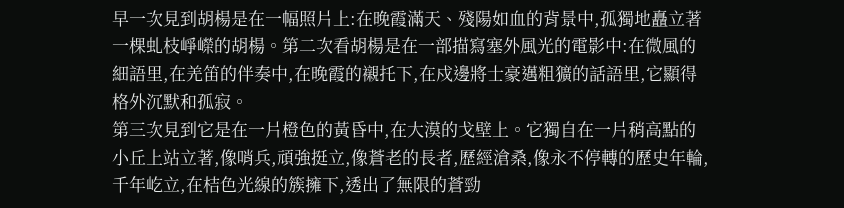早一次見到胡楊是在一幅照片上:在晚霞滿天、殘陽如血的背景中,孤獨地矗立著一棵虬枝崢嶸的胡楊。第二次看胡楊是在一部描寫塞外風光的電影中:在微風的細語里,在羌笛的伴奏中,在晚霞的襯托下,在戍邊將士豪邁粗獷的話語里,它顯得格外沉默和孤寂。
第三次見到它是在一片橙色的黃昏中,在大漠的戈壁上。它獨自在一片稍高點的小丘上站立著,像哨兵,頑強挺立,像蒼老的長者,歷經滄桑,像永不停轉的歷史年輪,千年屹立,在桔色光線的簇擁下,透出了無限的蒼勁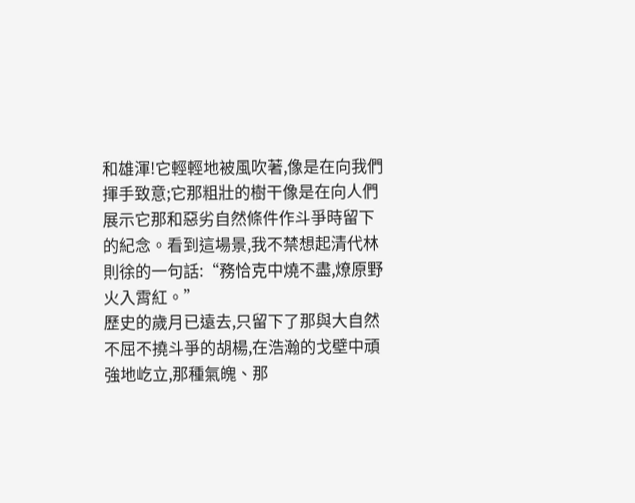和雄渾!它輕輕地被風吹著,像是在向我們揮手致意;它那粗壯的樹干像是在向人們展示它那和惡劣自然條件作斗爭時留下的紀念。看到這場景,我不禁想起清代林則徐的一句話:“務恰克中燒不盡,燎原野火入霄紅。”
歷史的歲月已遠去,只留下了那與大自然不屈不撓斗爭的胡楊,在浩瀚的戈壁中頑強地屹立,那種氣魄、那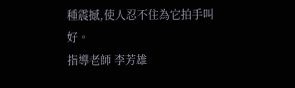種震撼,使人忍不住為它拍手叫好。
指導老師 李芳雄